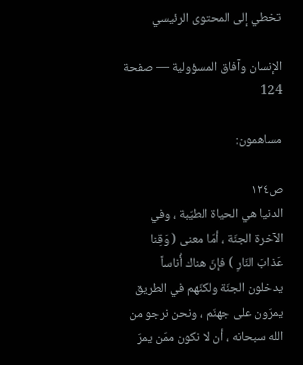تخطي إلى المحتوى الرئيسي

الإنسان وآفاق المسؤولية — صفحة 124

مساهمون:

ص١٢٤
الدنيا هي الحياة الطيّبة ، وفي الآخرة الجنّة ، أمّا معنى ( وَقِنا عَذابَ النّارِ ) فإنّ هناك أُناساً يدخلون الجنّة ولكنّهم في الطريق يمرّون على جهنّم ، ونحن نرجو من الله سبحانه ، أن لا نكون ممّن يمرّ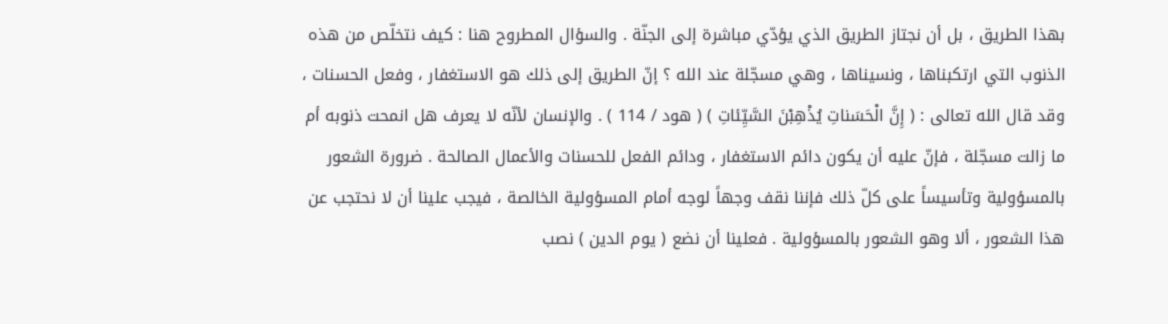بهذا الطريق ، بل أن نجتاز الطريق الذي يؤدّي مباشرة إلى الجنّة . والسؤال المطروح هنا : كيف نتخلّص من هذه الذنوب التي ارتكبناها ، ونسيناها ، وهي مسجّلة عند الله ؟ إنّ الطريق إلى ذلك هو الاستغفار ، وفعل الحسنات ، وقد قال الله تعالى : ( إِنَّ الْحَسَناتِ يُذْهِبْنَ السَّيِّئاتِ ) ( هود / 114 ) . والإنسان لأنّه لا يعرف هل انمحت ذنوبه أم ما زالت مسجّلة ، فإنّ عليه أن يكون دائم الاستغفار ، ودائم الفعل للحسنات والأعمال الصالحة . ضرورة الشعور بالمسؤولية وتأسيساً على كلّ ذلك فإننا نقف وجهاً لوجه أمام المسؤولية الخالصة ، فيجب علينا أن لا نحتجب عن هذا الشعور ، ألا وهو الشعور بالمسؤولية . فعلينا أن نضع ( يوم الدين ) نصب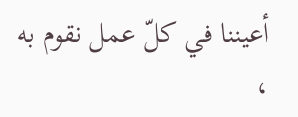أعيننا في كلّ عمل نقوم به ،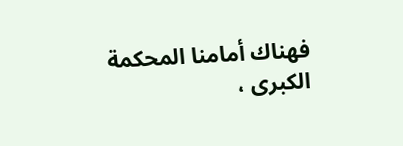فهناك أمامنا المحكمة الكبرى ،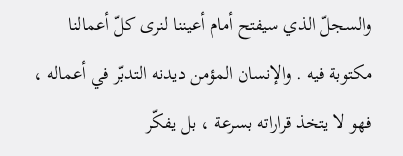والسجلّ الذي سيفتح أمام أعيننا لنرى كلّ أعمالنا مكتوبة فيه . والإنسان المؤمن ديدنه التدبّر في أعماله ، فهو لا يتخذ قراراته بسرعة ، بل يفكّر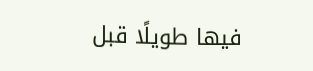فيها طويلًا قبل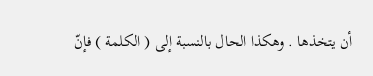أن يتخذها . وهكذا الحال بالنسبة إلى ( الكلمة ) فإنّ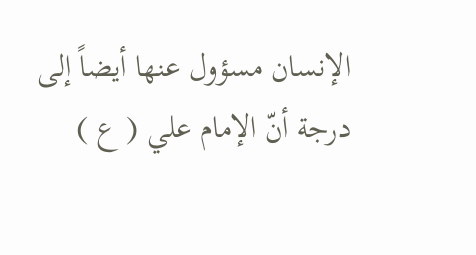الإنسان مسؤول عنها أيضاً إلى درجة أنّ الإمام علي ( ع )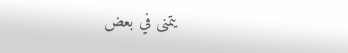يتمنى في بعض